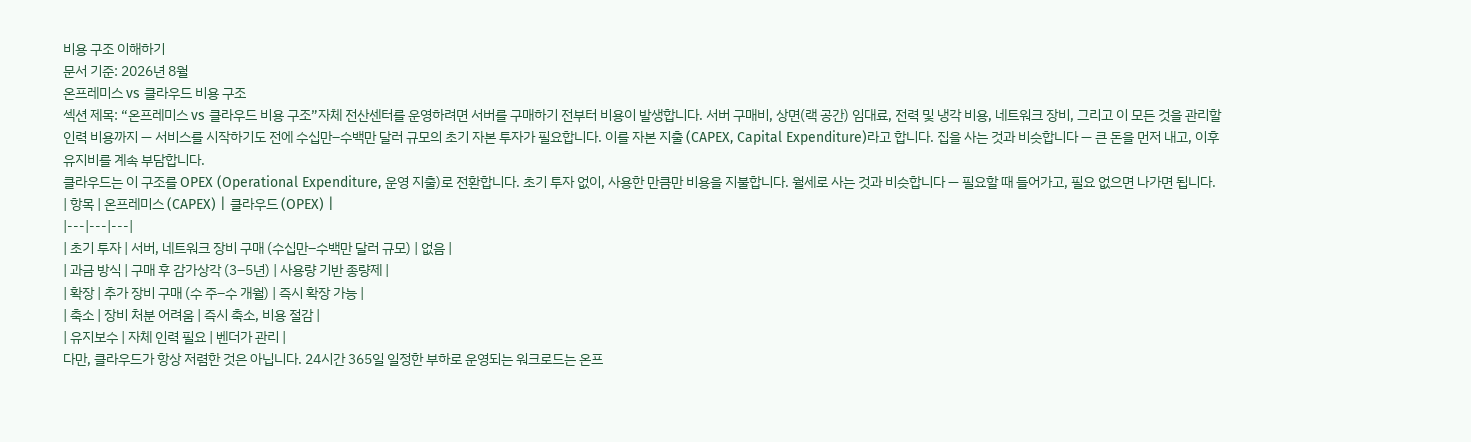비용 구조 이해하기
문서 기준: 2026년 8월
온프레미스 vs 클라우드 비용 구조
섹션 제목: “온프레미스 vs 클라우드 비용 구조”자체 전산센터를 운영하려면 서버를 구매하기 전부터 비용이 발생합니다. 서버 구매비, 상면(랙 공간) 임대료, 전력 및 냉각 비용, 네트워크 장비, 그리고 이 모든 것을 관리할 인력 비용까지 — 서비스를 시작하기도 전에 수십만–수백만 달러 규모의 초기 자본 투자가 필요합니다. 이를 자본 지출 (CAPEX, Capital Expenditure)라고 합니다. 집을 사는 것과 비슷합니다 — 큰 돈을 먼저 내고, 이후 유지비를 계속 부담합니다.
클라우드는 이 구조를 OPEX (Operational Expenditure, 운영 지출)로 전환합니다. 초기 투자 없이, 사용한 만큼만 비용을 지불합니다. 월세로 사는 것과 비슷합니다 — 필요할 때 들어가고, 필요 없으면 나가면 됩니다.
| 항목 | 온프레미스 (CAPEX) | 클라우드 (OPEX) |
|---|---|---|
| 초기 투자 | 서버, 네트워크 장비 구매 (수십만–수백만 달러 규모) | 없음 |
| 과금 방식 | 구매 후 감가상각 (3–5년) | 사용량 기반 종량제 |
| 확장 | 추가 장비 구매 (수 주–수 개월) | 즉시 확장 가능 |
| 축소 | 장비 처분 어려움 | 즉시 축소, 비용 절감 |
| 유지보수 | 자체 인력 필요 | 벤더가 관리 |
다만, 클라우드가 항상 저렴한 것은 아닙니다. 24시간 365일 일정한 부하로 운영되는 워크로드는 온프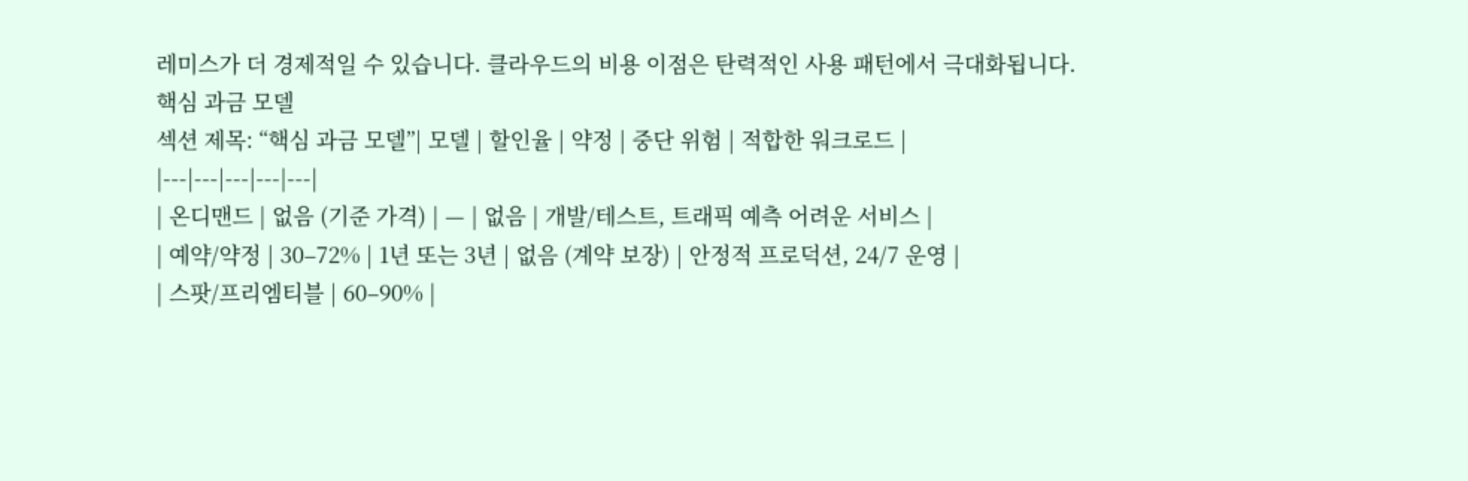레미스가 더 경제적일 수 있습니다. 클라우드의 비용 이점은 탄력적인 사용 패턴에서 극대화됩니다.
핵심 과금 모델
섹션 제목: “핵심 과금 모델”| 모델 | 할인율 | 약정 | 중단 위험 | 적합한 워크로드 |
|---|---|---|---|---|
| 온디맨드 | 없음 (기준 가격) | — | 없음 | 개발/테스트, 트래픽 예측 어려운 서비스 |
| 예약/약정 | 30–72% | 1년 또는 3년 | 없음 (계약 보장) | 안정적 프로덕션, 24/7 운영 |
| 스팟/프리엠티블 | 60–90% |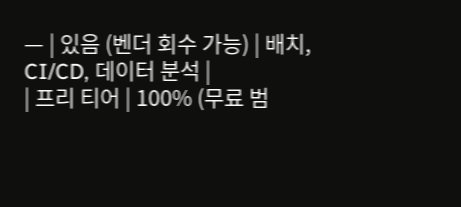— | 있음 (벤더 회수 가능) | 배치, CI/CD, 데이터 분석 |
| 프리 티어 | 100% (무료 범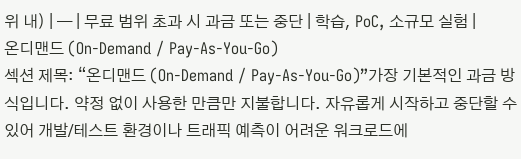위 내) | — | 무료 범위 초과 시 과금 또는 중단 | 학습, PoC, 소규모 실험 |
온디맨드 (On-Demand / Pay-As-You-Go)
섹션 제목: “온디맨드 (On-Demand / Pay-As-You-Go)”가장 기본적인 과금 방식입니다. 약정 없이 사용한 만큼만 지불합니다. 자유롭게 시작하고 중단할 수 있어 개발/테스트 환경이나 트래픽 예측이 어려운 워크로드에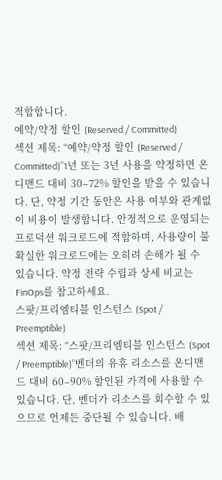적합합니다.
예약/약정 할인 (Reserved / Committed)
섹션 제목: “예약/약정 할인 (Reserved / Committed)”1년 또는 3년 사용을 약정하면 온디맨드 대비 30–72% 할인을 받을 수 있습니다. 단, 약정 기간 동안은 사용 여부와 관계없이 비용이 발생합니다. 안정적으로 운영되는 프로덕션 워크로드에 적합하며, 사용량이 불확실한 워크로드에는 오히려 손해가 될 수 있습니다. 약정 전략 수립과 상세 비교는 FinOps를 참고하세요.
스팟/프리엠티블 인스턴스 (Spot / Preemptible)
섹션 제목: “스팟/프리엠티블 인스턴스 (Spot / Preemptible)”벤더의 유휴 리소스를 온디맨드 대비 60–90% 할인된 가격에 사용할 수 있습니다. 단, 벤더가 리소스를 회수할 수 있으므로 언제든 중단될 수 있습니다. 배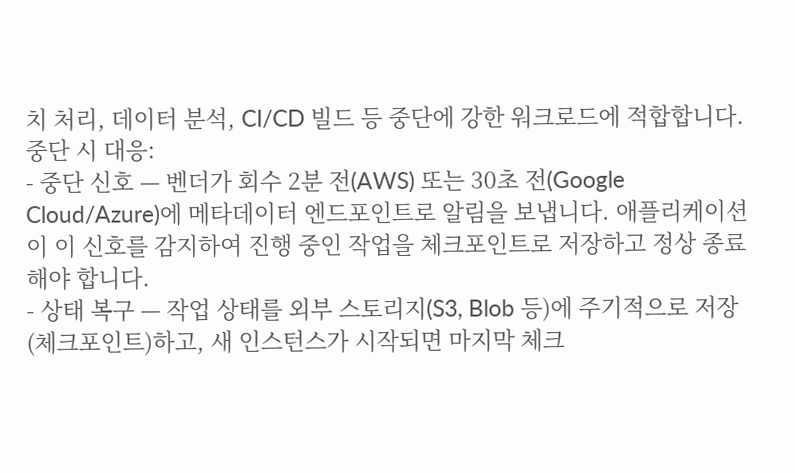치 처리, 데이터 분석, CI/CD 빌드 등 중단에 강한 워크로드에 적합합니다.
중단 시 대응:
- 중단 신호 — 벤더가 회수 2분 전(AWS) 또는 30초 전(Google Cloud/Azure)에 메타데이터 엔드포인트로 알림을 보냅니다. 애플리케이션이 이 신호를 감지하여 진행 중인 작업을 체크포인트로 저장하고 정상 종료해야 합니다.
- 상태 복구 — 작업 상태를 외부 스토리지(S3, Blob 등)에 주기적으로 저장(체크포인트)하고, 새 인스턴스가 시작되면 마지막 체크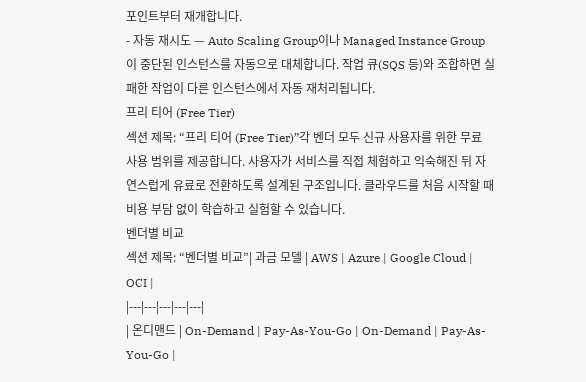포인트부터 재개합니다.
- 자동 재시도 — Auto Scaling Group이나 Managed Instance Group이 중단된 인스턴스를 자동으로 대체합니다. 작업 큐(SQS 등)와 조합하면 실패한 작업이 다른 인스턴스에서 자동 재처리됩니다.
프리 티어 (Free Tier)
섹션 제목: “프리 티어 (Free Tier)”각 벤더 모두 신규 사용자를 위한 무료 사용 범위를 제공합니다. 사용자가 서비스를 직접 체험하고 익숙해진 뒤 자연스럽게 유료로 전환하도록 설계된 구조입니다. 클라우드를 처음 시작할 때 비용 부담 없이 학습하고 실험할 수 있습니다.
벤더별 비교
섹션 제목: “벤더별 비교”| 과금 모델 | AWS | Azure | Google Cloud | OCI |
|---|---|---|---|---|
| 온디맨드 | On-Demand | Pay-As-You-Go | On-Demand | Pay-As-You-Go |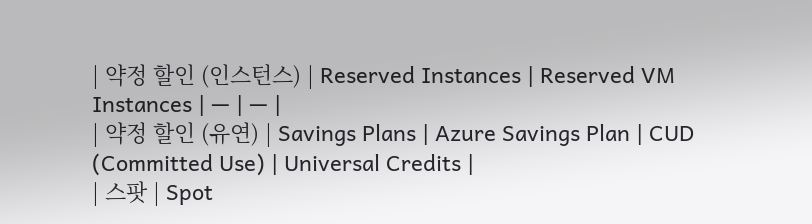| 약정 할인 (인스턴스) | Reserved Instances | Reserved VM Instances | — | — |
| 약정 할인 (유연) | Savings Plans | Azure Savings Plan | CUD (Committed Use) | Universal Credits |
| 스팟 | Spot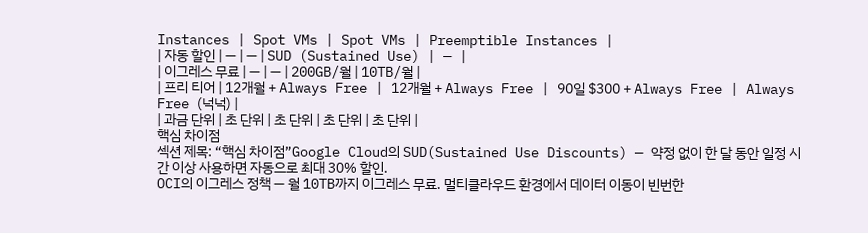Instances | Spot VMs | Spot VMs | Preemptible Instances |
| 자동 할인 | — | — | SUD (Sustained Use) | — |
| 이그레스 무료 | — | — | 200GB/월 | 10TB/월 |
| 프리 티어 | 12개월 + Always Free | 12개월 + Always Free | 90일 $300 + Always Free | Always Free (넉넉) |
| 과금 단위 | 초 단위 | 초 단위 | 초 단위 | 초 단위 |
핵심 차이점
섹션 제목: “핵심 차이점”Google Cloud의 SUD(Sustained Use Discounts) — 약정 없이 한 달 동안 일정 시간 이상 사용하면 자동으로 최대 30% 할인.
OCI의 이그레스 정책 — 월 10TB까지 이그레스 무료. 멀티클라우드 환경에서 데이터 이동이 빈번한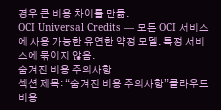경우 큰 비용 차이를 만듦.
OCI Universal Credits — 모든 OCI 서비스에 사용 가능한 유연한 약정 모델. 특정 서비스에 묶이지 않음.
숨겨진 비용 주의사항
섹션 제목: “숨겨진 비용 주의사항”클라우드 비용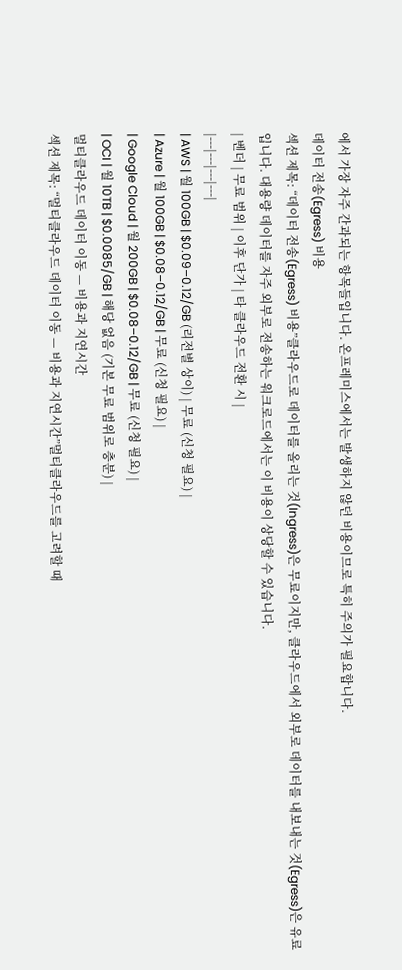에서 가장 자주 간과되는 항목들입니다. 온프레미스에서는 발생하지 않던 비용이므로 특히 주의가 필요합니다.
데이터 전송(Egress) 비용
섹션 제목: “데이터 전송(Egress) 비용”클라우드로 데이터를 올리는 것(Ingress)은 무료이지만, 클라우드에서 외부로 데이터를 내보내는 것(Egress)은 유료입니다. 대용량 데이터를 자주 외부로 전송하는 워크로드에서는 이 비용이 상당할 수 있습니다.
| 벤더 | 무료 범위 | 이후 단가 | 타 클라우드 전환 시 |
|---|---|---|---|
| AWS | 월 100GB | $0.09–0.12/GB (리전별 상이) | 무료 (신청 필요) |
| Azure | 월 100GB | $0.08–0.12/GB | 무료 (신청 필요) |
| Google Cloud | 월 200GB | $0.08–0.12/GB | 무료 (신청 필요) |
| OCI | 월 10TB | $0.0085/GB | 해당 없음 (기본 무료 범위로 충분) |
멀티클라우드 데이터 이동 — 비용과 지연시간
섹션 제목: “멀티클라우드 데이터 이동 — 비용과 지연시간”멀티클라우드를 고려할 때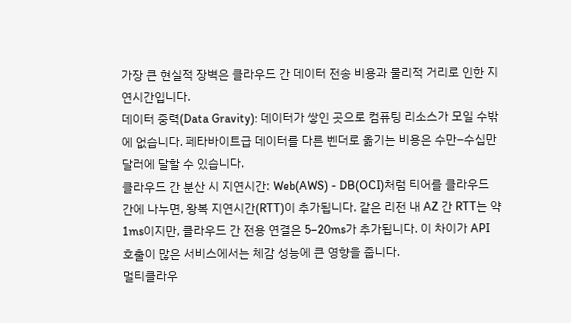가장 큰 현실적 장벽은 클라우드 간 데이터 전송 비용과 물리적 거리로 인한 지연시간입니다.
데이터 중력(Data Gravity): 데이터가 쌓인 곳으로 컴퓨팅 리소스가 모일 수밖에 없습니다. 페타바이트급 데이터를 다른 벤더로 옮기는 비용은 수만–수십만 달러에 달할 수 있습니다.
클라우드 간 분산 시 지연시간: Web(AWS) - DB(OCI)처럼 티어를 클라우드 간에 나누면, 왕복 지연시간(RTT)이 추가됩니다. 같은 리전 내 AZ 간 RTT는 약 1ms이지만, 클라우드 간 전용 연결은 5–20ms가 추가됩니다. 이 차이가 API 호출이 많은 서비스에서는 체감 성능에 큰 영향을 줍니다.
멀티클라우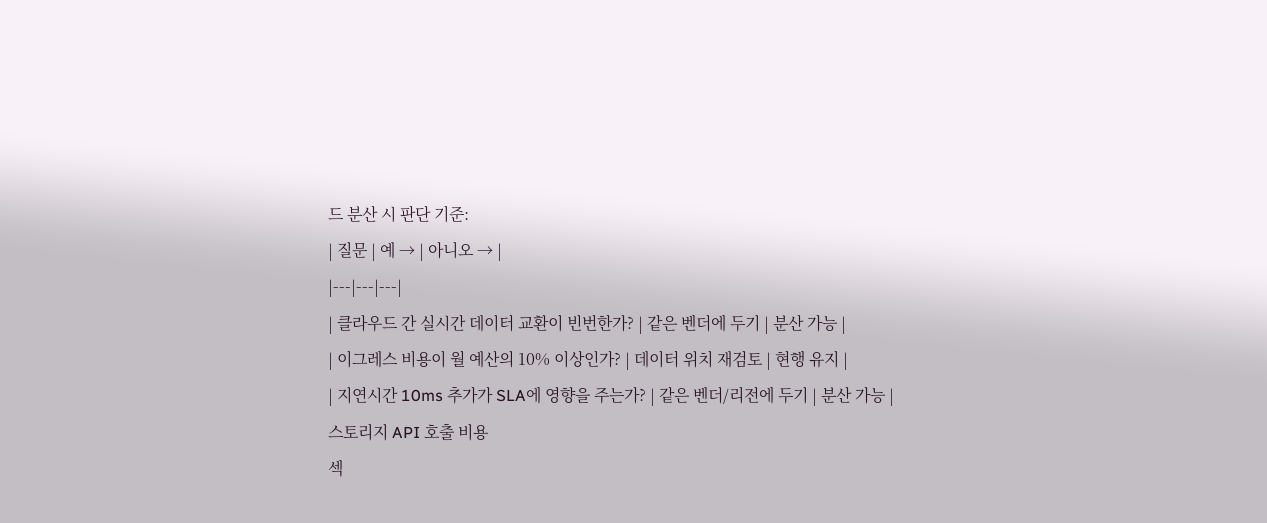드 분산 시 판단 기준:
| 질문 | 예 → | 아니오 → |
|---|---|---|
| 클라우드 간 실시간 데이터 교환이 빈번한가? | 같은 벤더에 두기 | 분산 가능 |
| 이그레스 비용이 월 예산의 10% 이상인가? | 데이터 위치 재검토 | 현행 유지 |
| 지연시간 10ms 추가가 SLA에 영향을 주는가? | 같은 벤더/리전에 두기 | 분산 가능 |
스토리지 API 호출 비용
섹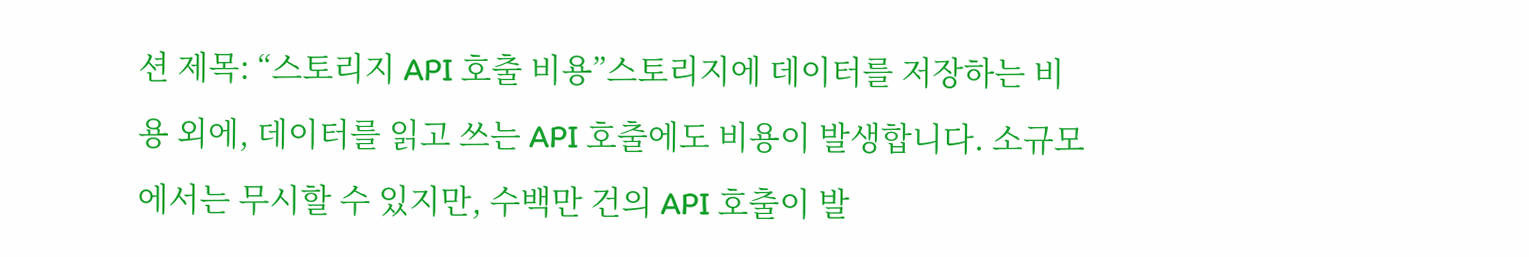션 제목: “스토리지 API 호출 비용”스토리지에 데이터를 저장하는 비용 외에, 데이터를 읽고 쓰는 API 호출에도 비용이 발생합니다. 소규모에서는 무시할 수 있지만, 수백만 건의 API 호출이 발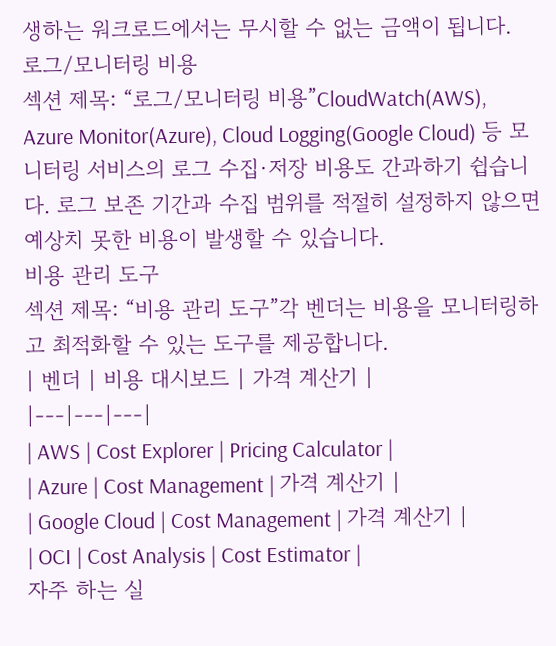생하는 워크로드에서는 무시할 수 없는 금액이 됩니다.
로그/모니터링 비용
섹션 제목: “로그/모니터링 비용”CloudWatch(AWS), Azure Monitor(Azure), Cloud Logging(Google Cloud) 등 모니터링 서비스의 로그 수집·저장 비용도 간과하기 쉽습니다. 로그 보존 기간과 수집 범위를 적절히 설정하지 않으면 예상치 못한 비용이 발생할 수 있습니다.
비용 관리 도구
섹션 제목: “비용 관리 도구”각 벤더는 비용을 모니터링하고 최적화할 수 있는 도구를 제공합니다.
| 벤더 | 비용 대시보드 | 가격 계산기 |
|---|---|---|
| AWS | Cost Explorer | Pricing Calculator |
| Azure | Cost Management | 가격 계산기 |
| Google Cloud | Cost Management | 가격 계산기 |
| OCI | Cost Analysis | Cost Estimator |
자주 하는 실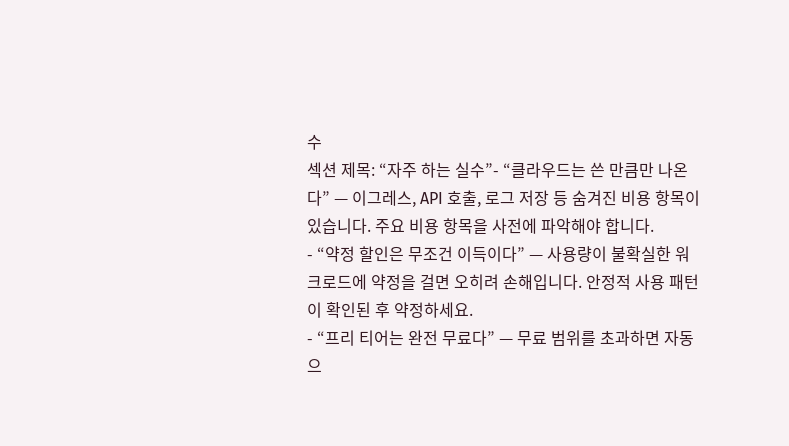수
섹션 제목: “자주 하는 실수”- “클라우드는 쓴 만큼만 나온다” — 이그레스, API 호출, 로그 저장 등 숨겨진 비용 항목이 있습니다. 주요 비용 항목을 사전에 파악해야 합니다.
- “약정 할인은 무조건 이득이다” — 사용량이 불확실한 워크로드에 약정을 걸면 오히려 손해입니다. 안정적 사용 패턴이 확인된 후 약정하세요.
- “프리 티어는 완전 무료다” — 무료 범위를 초과하면 자동으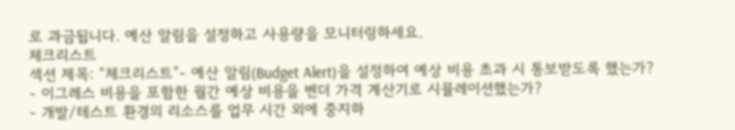로 과금됩니다. 예산 알림을 설정하고 사용량을 모니터링하세요.
체크리스트
섹션 제목: “체크리스트”- 예산 알림(Budget Alert)을 설정하여 예상 비용 초과 시 통보받도록 했는가?
- 이그레스 비용을 포함한 월간 예상 비용을 벤더 가격 계산기로 시뮬레이션했는가?
- 개발/테스트 환경의 리소스를 업무 시간 외에 중지하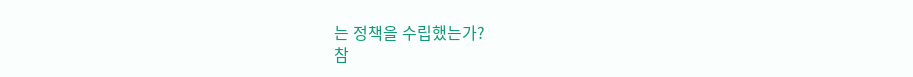는 정책을 수립했는가?
참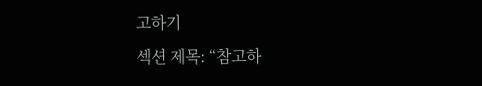고하기
섹션 제목: “참고하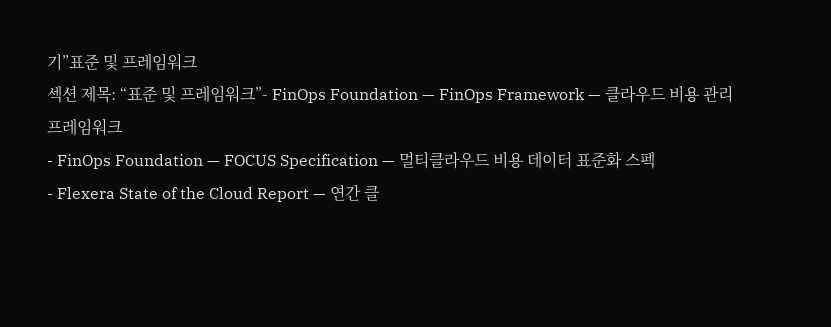기”표준 및 프레임워크
섹션 제목: “표준 및 프레임워크”- FinOps Foundation — FinOps Framework — 클라우드 비용 관리 프레임워크
- FinOps Foundation — FOCUS Specification — 멀티클라우드 비용 데이터 표준화 스펙
- Flexera State of the Cloud Report — 연간 클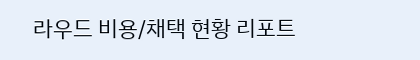라우드 비용/채택 현황 리포트